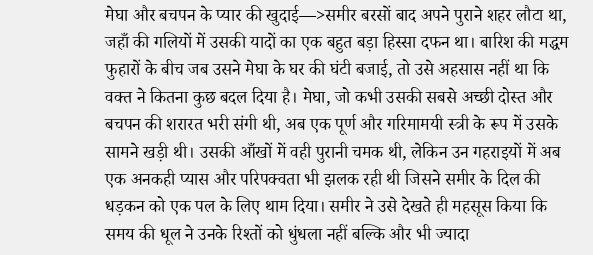मेघा और बचपन के प्यार की खुदाई—>समीर बरसों बाद अपने पुराने शहर लौटा था, जहाँ की गलियों में उसकी यादों का एक बहुत बड़ा हिस्सा दफन था। बारिश की मद्धम फुहारों के बीच जब उसने मेघा के घर की घंटी बजाई, तो उसे अहसास नहीं था कि वक्त ने कितना कुछ बदल दिया है। मेघा, जो कभी उसकी सबसे अच्छी दोस्त और बचपन की शरारत भरी संगी थी, अब एक पूर्ण और गरिमामयी स्त्री के रूप में उसके सामने खड़ी थी। उसकी आँखों में वही पुरानी चमक थी, लेकिन उन गहराइयों में अब एक अनकही प्यास और परिपक्वता भी झलक रही थी जिसने समीर के दिल की धड़कन को एक पल के लिए थाम दिया। समीर ने उसे देखते ही महसूस किया कि समय की धूल ने उनके रिश्तों को धुंधला नहीं बल्कि और भी ज्यादा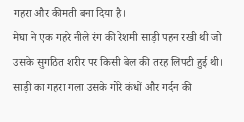गहरा और कीमती बना दिया है।
मेघा ने एक गहरे नीले रंग की रेशमी साड़ी पहन रखी थी जो उसके सुगठित शरीर पर किसी बेल की तरह लिपटी हुई थी। साड़ी का गहरा गला उसके गोरे कंधों और गर्दन की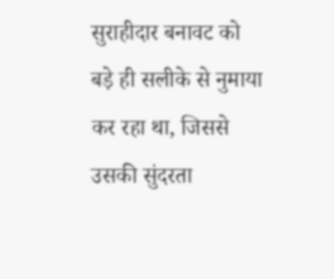सुराहीदार बनावट को बड़े ही सलीके से नुमाया कर रहा था, जिससे उसकी सुंदरता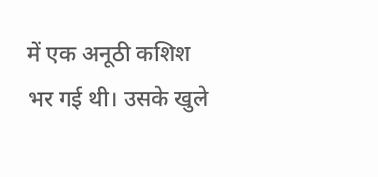में एक अनूठी कशिश भर गई थी। उसके खुले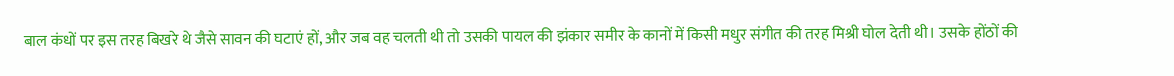बाल कंधों पर इस तरह बिखरे थे जैसे सावन की घटाएं हों, और जब वह चलती थी तो उसकी पायल की झंकार समीर के कानों में किसी मधुर संगीत की तरह मिश्री घोल देती थी। उसके होंठों की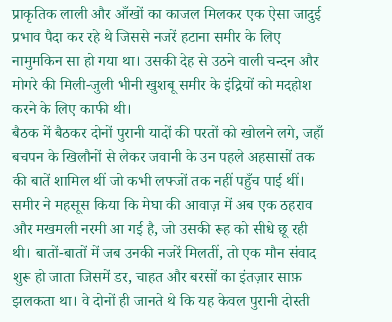प्राकृतिक लाली और आँखों का काजल मिलकर एक ऐसा जादुई प्रभाव पैदा कर रहे थे जिससे नजरें हटाना समीर के लिए नामुमकिन सा हो गया था। उसकी देह से उठने वाली चन्दन और मोगरे की मिली-जुली भीनी खुशबू समीर के इंद्रियों को मदहोश करने के लिए काफी थी।
बैठक में बैठकर दोनों पुरानी यादों की परतों को खोलने लगे, जहाँ बचपन के खिलौनों से लेकर जवानी के उन पहले अहसासों तक की बातें शामिल थीं जो कभी लफ्जों तक नहीं पहुँच पाई थीं। समीर ने महसूस किया कि मेघा की आवाज़ में अब एक ठहराव और मखमली नरमी आ गई है, जो उसकी रूह को सीधे छू रही थी। बातों-बातों में जब उनकी नजरें मिलतीं, तो एक मौन संवाद शुरू हो जाता जिसमें डर, चाहत और बरसों का इंतज़ार साफ़ झलकता था। वे दोनों ही जानते थे कि यह केवल पुरानी दोस्ती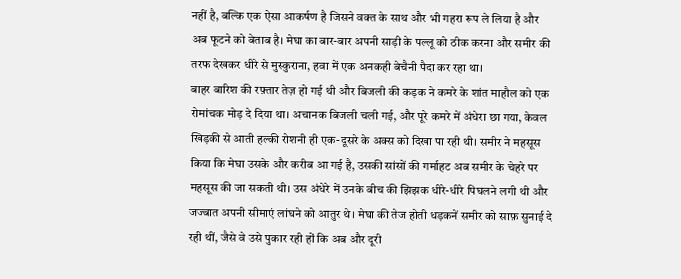नहीं है, बल्कि एक ऐसा आकर्षण है जिसने वक्त के साथ और भी गहरा रूप ले लिया है और अब फूटने को बेताब है। मेघा का बार-बार अपनी साड़ी के पल्लू को ठीक करना और समीर की तरफ देखकर धीरे से मुस्कुराना, हवा में एक अनकही बेचैनी पैदा कर रहा था।
बाहर बारिश की रफ़्तार तेज़ हो गई थी और बिजली की कड़क ने कमरे के शांत माहौल को एक रोमांचक मोड़ दे दिया था। अचानक बिजली चली गई, और पूरे कमरे में अंधेरा छा गया, केवल खिड़की से आती हल्की रोशनी ही एक-दूसरे के अक्स को दिखा पा रही थी। समीर ने महसूस किया कि मेघा उसके और करीब आ गई है, उसकी सांसों की गर्माहट अब समीर के चेहरे पर महसूस की जा सकती थी। उस अंधेरे में उनके बीच की झिझक धीरे-धीरे पिघलने लगी थी और जज्बात अपनी सीमाएं लांघने को आतुर थे। मेघा की तेज होती धड़कनें समीर को साफ़ सुनाई दे रही थीं, जैसे वे उसे पुकार रही हों कि अब और दूरी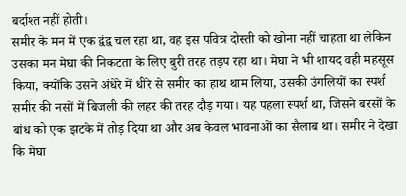बर्दाश्त नहीं होती।
समीर के मन में एक द्वंद्व चल रहा था, वह इस पवित्र दोस्ती को खोना नहीं चाहता था लेकिन उसका मन मेघा की निकटता के लिए बुरी तरह तड़प रहा था। मेघा ने भी शायद वही महसूस किया, क्योंकि उसने अंधेरे में धीरे से समीर का हाथ थाम लिया, उसकी उंगलियों का स्पर्श समीर की नसों में बिजली की लहर की तरह दौड़ गया। यह पहला स्पर्श था, जिसने बरसों के बांध को एक झटके में तोड़ दिया था और अब केवल भावनाओं का सैलाब था। समीर ने देखा कि मेघा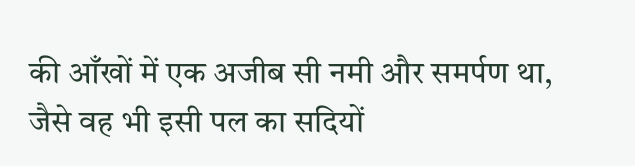की आँखों में एक अजीब सी नमी और समर्पण था, जैसे वह भी इसी पल का सदियों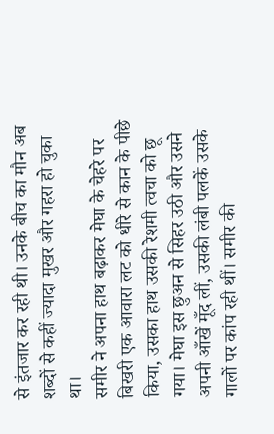से इंतजार कर रही थी। उनके बीच का मौन अब शब्दों से कहीं ज्यादा मुखर और गहरा हो चुका था।
समीर ने अपना हाथ बढ़ाकर मेघा के चेहरे पर बिखरी एक आवारा लट को धीरे से कान के पीछे किया, उसका हाथ उसकी रेशमी त्वचा को छू गया। मेघा इस छुअन से सिहर उठी और उसने अपनी आँखें मूँद लीं, उसकी लंबी पलकें उसके गालों पर कांप रही थीं। समीर की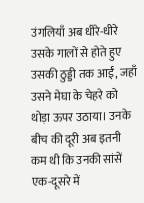उंगलियाँ अब धीरे-धीरे उसके गालों से होते हुए उसकी ठुड्डी तक आईं, जहाँ उसने मेघा के चेहरे को थोड़ा ऊपर उठाया। उनके बीच की दूरी अब इतनी कम थी कि उनकी सांसें एक-दूसरे में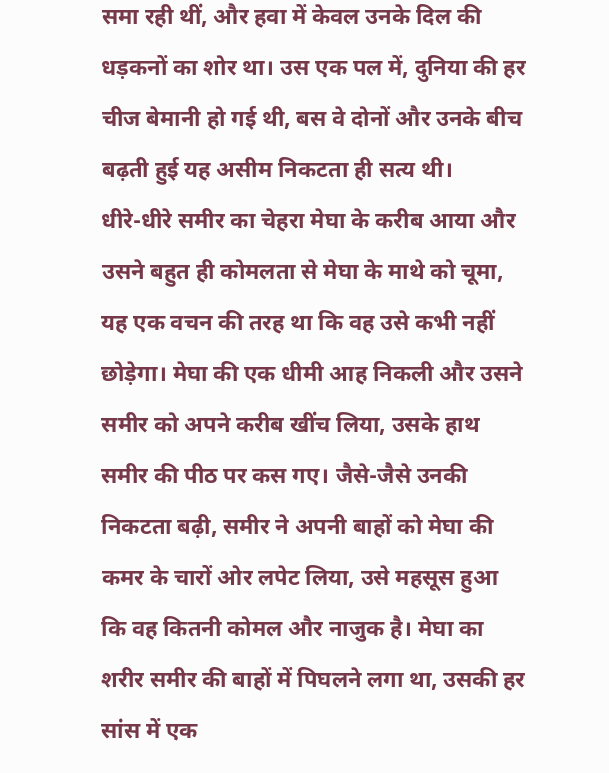समा रही थीं, और हवा में केवल उनके दिल की धड़कनों का शोर था। उस एक पल में, दुनिया की हर चीज बेमानी हो गई थी, बस वे दोनों और उनके बीच बढ़ती हुई यह असीम निकटता ही सत्य थी।
धीरे-धीरे समीर का चेहरा मेघा के करीब आया और उसने बहुत ही कोमलता से मेघा के माथे को चूमा, यह एक वचन की तरह था कि वह उसे कभी नहीं छोड़ेगा। मेघा की एक धीमी आह निकली और उसने समीर को अपने करीब खींच लिया, उसके हाथ समीर की पीठ पर कस गए। जैसे-जैसे उनकी निकटता बढ़ी, समीर ने अपनी बाहों को मेघा की कमर के चारों ओर लपेट लिया, उसे महसूस हुआ कि वह कितनी कोमल और नाजुक है। मेघा का शरीर समीर की बाहों में पिघलने लगा था, उसकी हर सांस में एक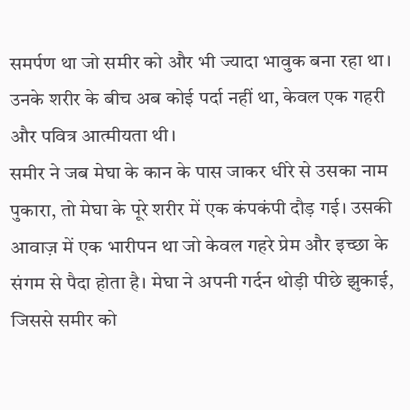समर्पण था जो समीर को और भी ज्यादा भावुक बना रहा था। उनके शरीर के बीच अब कोई पर्दा नहीं था, केवल एक गहरी और पवित्र आत्मीयता थी।
समीर ने जब मेघा के कान के पास जाकर धीरे से उसका नाम पुकारा, तो मेघा के पूरे शरीर में एक कंपकंपी दौड़ गई। उसकी आवाज़ में एक भारीपन था जो केवल गहरे प्रेम और इच्छा के संगम से पैदा होता है। मेघा ने अपनी गर्दन थोड़ी पीछे झुकाई, जिससे समीर को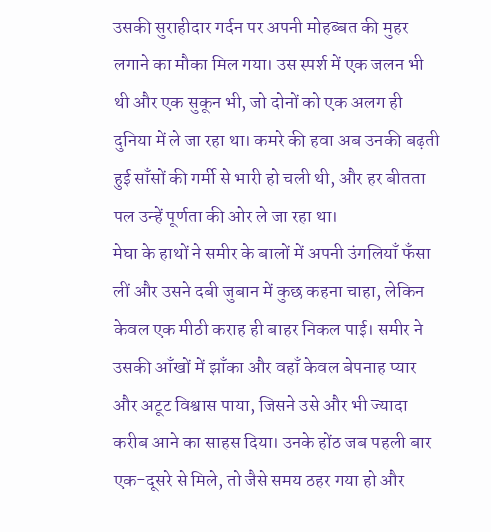उसकी सुराहीदार गर्दन पर अपनी मोहब्बत की मुहर लगाने का मौका मिल गया। उस स्पर्श में एक जलन भी थी और एक सुकून भी, जो दोनों को एक अलग ही दुनिया में ले जा रहा था। कमरे की हवा अब उनकी बढ़ती हुई साँसों की गर्मी से भारी हो चली थी, और हर बीतता पल उन्हें पूर्णता की ओर ले जा रहा था।
मेघा के हाथों ने समीर के बालों में अपनी उंगलियाँ फँसा लीं और उसने दबी जुबान में कुछ कहना चाहा, लेकिन केवल एक मीठी कराह ही बाहर निकल पाई। समीर ने उसकी आँखों में झाँका और वहाँ केवल बेपनाह प्यार और अटूट विश्वास पाया, जिसने उसे और भी ज्यादा करीब आने का साहस दिया। उनके होंठ जब पहली बार एक-दूसरे से मिले, तो जैसे समय ठहर गया हो और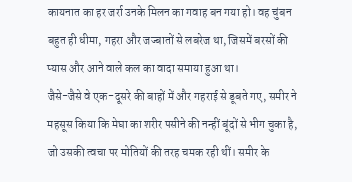कायनात का हर जर्रा उनके मिलन का गवाह बन गया हो। वह चुंबन बहुत ही धीमा, गहरा और जज्बातों से लबरेज था, जिसमें बरसों की प्यास और आने वाले कल का वादा समाया हुआ था।
जैसे-जैसे वे एक-दूसरे की बाहों में और गहराई से डूबते गए, समीर ने महसूस किया कि मेघा का शरीर पसीने की नन्हीं बूंदों से भीग चुका है, जो उसकी त्वचा पर मोतियों की तरह चमक रही थीं। समीर के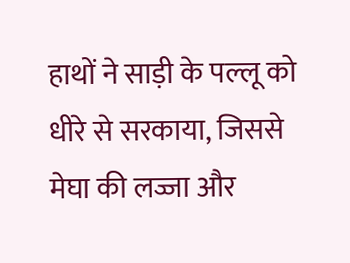हाथों ने साड़ी के पल्लू को धीरे से सरकाया, जिससे मेघा की लज्जा और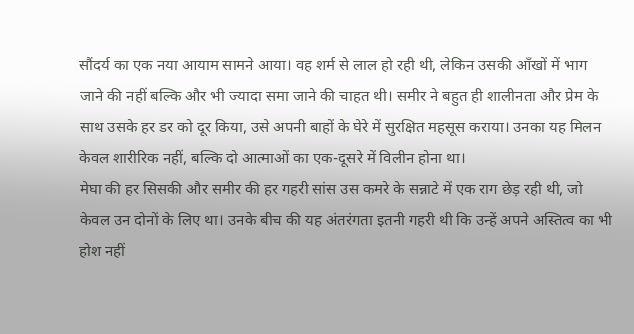सौंदर्य का एक नया आयाम सामने आया। वह शर्म से लाल हो रही थी, लेकिन उसकी आँखों में भाग जाने की नहीं बल्कि और भी ज्यादा समा जाने की चाहत थी। समीर ने बहुत ही शालीनता और प्रेम के साथ उसके हर डर को दूर किया, उसे अपनी बाहों के घेरे में सुरक्षित महसूस कराया। उनका यह मिलन केवल शारीरिक नहीं, बल्कि दो आत्माओं का एक-दूसरे में विलीन होना था।
मेघा की हर सिसकी और समीर की हर गहरी सांस उस कमरे के सन्नाटे में एक राग छेड़ रही थी, जो केवल उन दोनों के लिए था। उनके बीच की यह अंतरंगता इतनी गहरी थी कि उन्हें अपने अस्तित्व का भी होश नहीं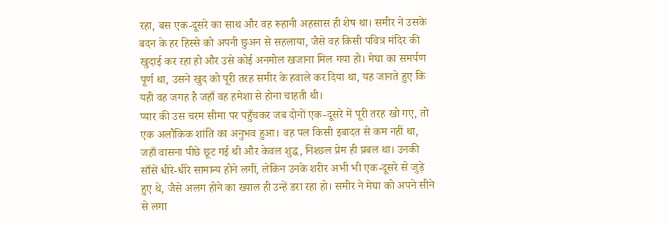रहा, बस एक-दूसरे का साथ और वह रूहानी अहसास ही शेष था। समीर ने उसके बदन के हर हिस्से को अपनी छुअन से सहलाया, जैसे वह किसी पवित्र मंदिर की खुदाई कर रहा हो और उसे कोई अनमोल खजाना मिल गया हो। मेघा का समर्पण पूर्ण था, उसने खुद को पूरी तरह समीर के हवाले कर दिया था, यह जानते हुए कि यही वह जगह है जहाँ वह हमेशा से होना चाहती थी।
प्यार की उस चरम सीमा पर पहुँचकर जब दोनों एक-दूसरे में पूरी तरह खो गए, तो एक अलौकिक शांति का अनुभव हुआ। वह पल किसी इबादत से कम नहीं था, जहाँ वासना पीछे छूट गई थी और केवल शुद्ध, निश्छल प्रेम ही प्रबल था। उनकी साँसें धीरे-धीरे सामान्य होने लगीं, लेकिन उनके शरीर अभी भी एक-दूसरे से जुड़े हुए थे, जैसे अलग होने का ख्याल ही उन्हें डरा रहा हो। समीर ने मेघा को अपने सीने से लगा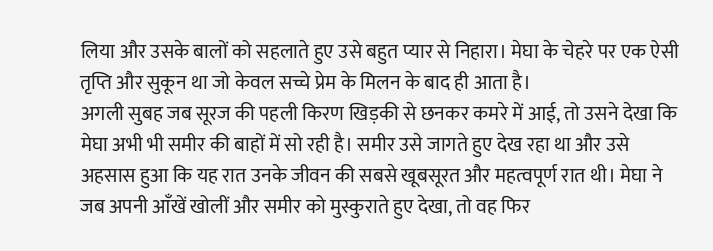लिया और उसके बालों को सहलाते हुए उसे बहुत प्यार से निहारा। मेघा के चेहरे पर एक ऐसी तृप्ति और सुकून था जो केवल सच्चे प्रेम के मिलन के बाद ही आता है।
अगली सुबह जब सूरज की पहली किरण खिड़की से छनकर कमरे में आई, तो उसने देखा कि मेघा अभी भी समीर की बाहों में सो रही है। समीर उसे जागते हुए देख रहा था और उसे अहसास हुआ कि यह रात उनके जीवन की सबसे खूबसूरत और महत्वपूर्ण रात थी। मेघा ने जब अपनी आँखें खोलीं और समीर को मुस्कुराते हुए देखा, तो वह फिर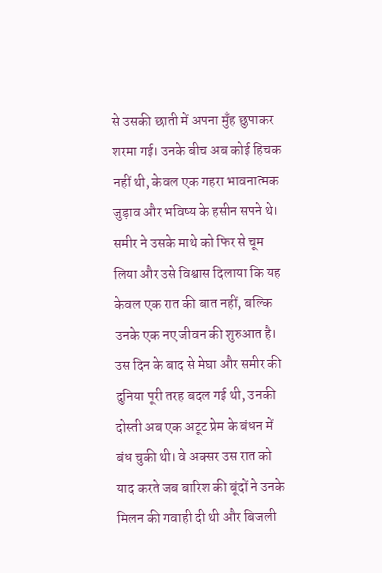से उसकी छाती में अपना मुँह छुपाकर शरमा गई। उनके बीच अब कोई हिचक नहीं थी, केवल एक गहरा भावनात्मक जुड़ाव और भविष्य के हसीन सपने थे। समीर ने उसके माथे को फिर से चूम लिया और उसे विश्वास दिलाया कि यह केवल एक रात की बात नहीं, बल्कि उनके एक नए जीवन की शुरुआत है।
उस दिन के बाद से मेघा और समीर की दुनिया पूरी तरह बदल गई थी, उनकी दोस्ती अब एक अटूट प्रेम के बंधन में बंध चुकी थी। वे अक्सर उस रात को याद करते जब बारिश की बूंदों ने उनके मिलन की गवाही दी थी और बिजली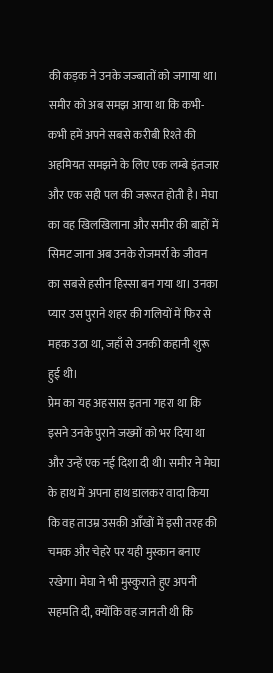की कड़क ने उनके जज्बातों को जगाया था। समीर को अब समझ आया था कि कभी-कभी हमें अपने सबसे करीबी रिश्ते की अहमियत समझने के लिए एक लम्बे इंतजार और एक सही पल की जरूरत होती है। मेघा का वह खिलखिलाना और समीर की बाहों में सिमट जाना अब उनके रोजमर्रा के जीवन का सबसे हसीन हिस्सा बन गया था। उनका प्यार उस पुराने शहर की गलियों में फिर से महक उठा था, जहाँ से उनकी कहानी शुरू हुई थी।
प्रेम का यह अहसास इतना गहरा था कि इसने उनके पुराने जख्मों को भर दिया था और उन्हें एक नई दिशा दी थी। समीर ने मेघा के हाथ में अपना हाथ डालकर वादा किया कि वह ताउम्र उसकी आँखों में इसी तरह की चमक और चेहरे पर यही मुस्कान बनाए रखेगा। मेघा ने भी मुस्कुराते हुए अपनी सहमति दी, क्योंकि वह जानती थी कि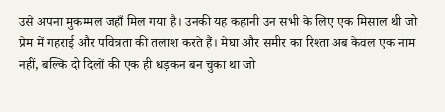उसे अपना मुकम्मल जहाँ मिल गया है। उनकी यह कहानी उन सभी के लिए एक मिसाल थी जो प्रेम में गहराई और पवित्रता की तलाश करते हैं। मेघा और समीर का रिश्ता अब केवल एक नाम नहीं, बल्कि दो दिलों की एक ही धड़कन बन चुका था जो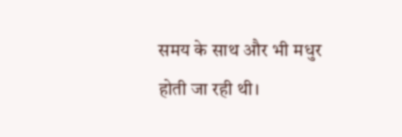समय के साथ और भी मधुर होती जा रही थी।